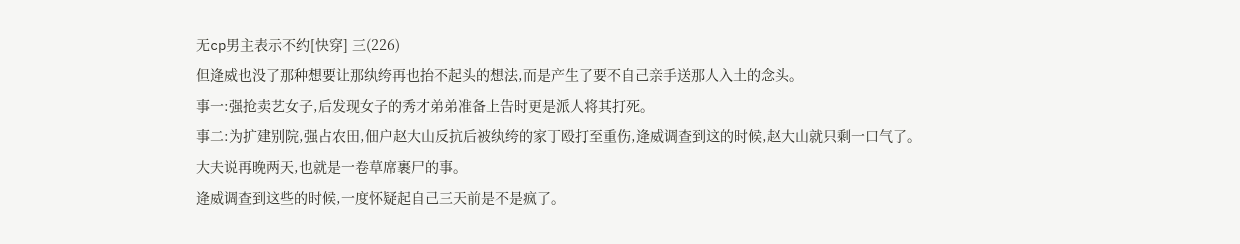无cp男主表示不约[快穿] 三(226)
但逄威也没了那种想要让那纨绔再也抬不起头的想法,而是产生了要不自己亲手送那人入土的念头。
事一:强抢卖艺女子,后发现女子的秀才弟弟准备上告时更是派人将其打死。
事二:为扩建别院,强占农田,佃户赵大山反抗后被纨绔的家丁殴打至重伤,逄威调查到这的时候,赵大山就只剩一口气了。
大夫说再晚两天,也就是一卷草席裹尸的事。
逄威调查到这些的时候,一度怀疑起自己三天前是不是疯了。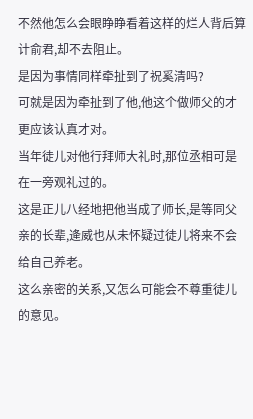不然他怎么会眼睁睁看着这样的烂人背后算计俞君,却不去阻止。
是因为事情同样牵扯到了祝奚清吗?
可就是因为牵扯到了他,他这个做师父的才更应该认真才对。
当年徒儿对他行拜师大礼时,那位丞相可是在一旁观礼过的。
这是正儿八经地把他当成了师长,是等同父亲的长辈,逄威也从未怀疑过徒儿将来不会给自己养老。
这么亲密的关系,又怎么可能会不尊重徒儿的意见。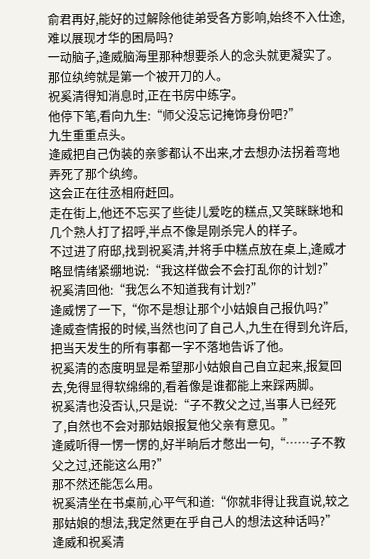俞君再好,能好的过解除他徒弟受各方影响,始终不入仕途,难以展现才华的困局吗?
一动脑子,逄威脑海里那种想要杀人的念头就更凝实了。
那位纨绔就是第一个被开刀的人。
祝奚清得知消息时,正在书房中练字。
他停下笔,看向九生:“师父没忘记掩饰身份吧?”
九生重重点头。
逄威把自己伪装的亲爹都认不出来,才去想办法拐着弯地弄死了那个纨绔。
这会正在往丞相府赶回。
走在街上,他还不忘买了些徒儿爱吃的糕点,又笑眯眯地和几个熟人打了招呼,半点不像是刚杀完人的样子。
不过进了府邸,找到祝奚清,并将手中糕点放在桌上,逄威才略显情绪紧绷地说:“我这样做会不会打乱你的计划?”
祝奚清回他:“我怎么不知道我有计划?”
逄威愣了一下,“你不是想让那个小姑娘自己报仇吗?”
逄威查情报的时候,当然也问了自己人,九生在得到允许后,把当天发生的所有事都一字不落地告诉了他。
祝奚清的态度明显是希望那小姑娘自己自立起来,报复回去,免得显得软绵绵的,看着像是谁都能上来踩两脚。
祝奚清也没否认,只是说:“子不教父之过,当事人已经死了,自然也不会对那姑娘报复他父亲有意见。”
逄威听得一愣一愣的,好半晌后才憋出一句,“……子不教父之过,还能这么用?”
那不然还能怎么用。
祝奚清坐在书桌前,心平气和道:“你就非得让我直说,较之那姑娘的想法,我定然更在乎自己人的想法这种话吗?”
逄威和祝奚清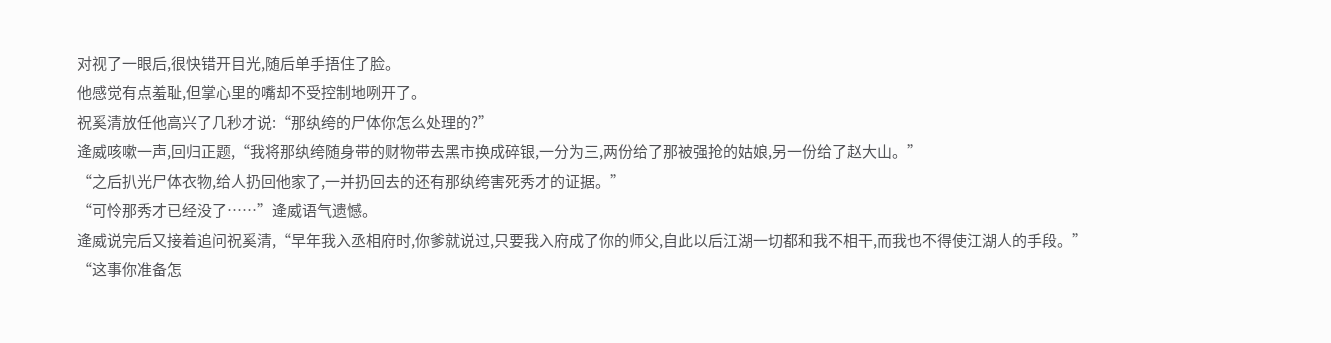对视了一眼后,很快错开目光,随后单手捂住了脸。
他感觉有点羞耻,但掌心里的嘴却不受控制地咧开了。
祝奚清放任他高兴了几秒才说:“那纨绔的尸体你怎么处理的?”
逄威咳嗽一声,回归正题,“我将那纨绔随身带的财物带去黑市换成碎银,一分为三,两份给了那被强抢的姑娘,另一份给了赵大山。”
“之后扒光尸体衣物,给人扔回他家了,一并扔回去的还有那纨绔害死秀才的证据。”
“可怜那秀才已经没了……”逄威语气遗憾。
逄威说完后又接着追问祝奚清,“早年我入丞相府时,你爹就说过,只要我入府成了你的师父,自此以后江湖一切都和我不相干,而我也不得使江湖人的手段。”
“这事你准备怎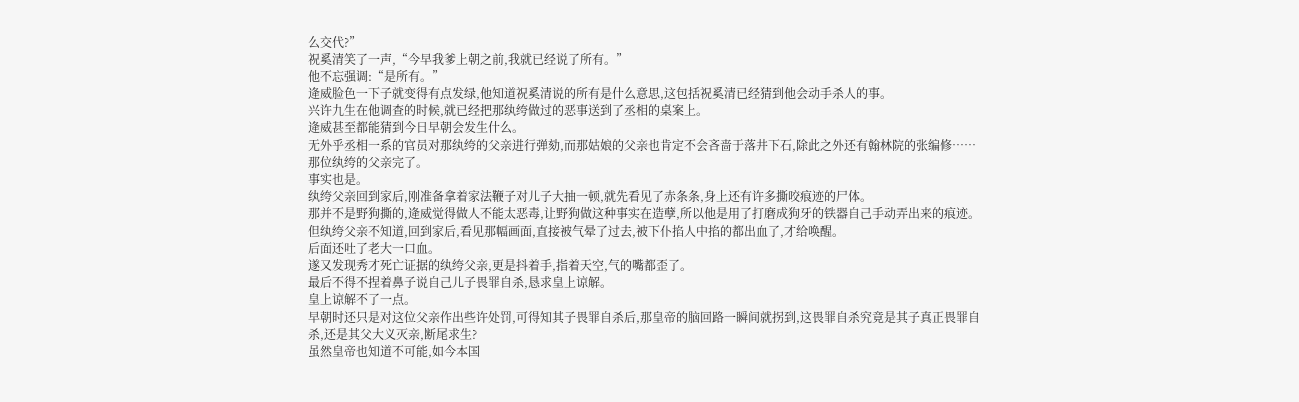么交代?”
祝奚清笑了一声,“今早我爹上朝之前,我就已经说了所有。”
他不忘强调:“是所有。”
逄威脸色一下子就变得有点发绿,他知道祝奚清说的所有是什么意思,这包括祝奚清已经猜到他会动手杀人的事。
兴许九生在他调查的时候,就已经把那纨绔做过的恶事送到了丞相的桌案上。
逄威甚至都能猜到今日早朝会发生什么。
无外乎丞相一系的官员对那纨绔的父亲进行弹劾,而那姑娘的父亲也肯定不会吝啬于落井下石,除此之外还有翰林院的张编修……
那位纨绔的父亲完了。
事实也是。
纨绔父亲回到家后,刚准备拿着家法鞭子对儿子大抽一顿,就先看见了赤条条,身上还有许多撕咬痕迹的尸体。
那并不是野狗撕的,逄威觉得做人不能太恶毒,让野狗做这种事实在造孽,所以他是用了打磨成狗牙的铁器自己手动弄出来的痕迹。
但纨绔父亲不知道,回到家后,看见那幅画面,直接被气晕了过去,被下仆掐人中掐的都出血了,才给唤醒。
后面还吐了老大一口血。
遂又发现秀才死亡证据的纨绔父亲,更是抖着手,指着天空,气的嘴都歪了。
最后不得不捏着鼻子说自己儿子畏罪自杀,恳求皇上谅解。
皇上谅解不了一点。
早朝时还只是对这位父亲作出些许处罚,可得知其子畏罪自杀后,那皇帝的脑回路一瞬间就拐到,这畏罪自杀究竟是其子真正畏罪自杀,还是其父大义灭亲,断尾求生?
虽然皇帝也知道不可能,如今本国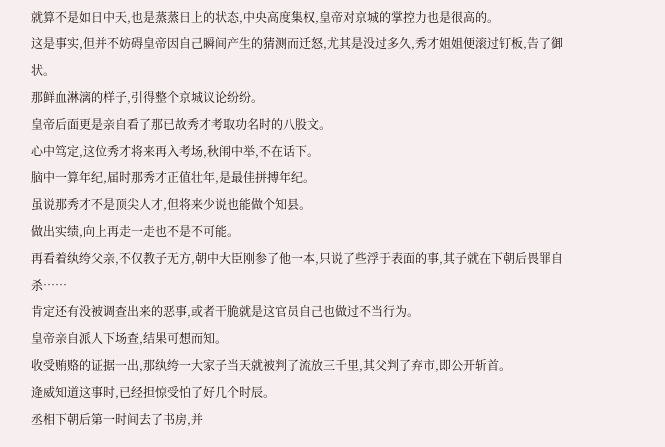就算不是如日中天,也是蒸蒸日上的状态,中央高度集权,皇帝对京城的掌控力也是很高的。
这是事实,但并不妨碍皇帝因自己瞬间产生的猜测而迁怒,尤其是没过多久,秀才姐姐便滚过钉板,告了御状。
那鲜血淋漓的样子,引得整个京城议论纷纷。
皇帝后面更是亲自看了那已故秀才考取功名时的八股文。
心中笃定,这位秀才将来再入考场,秋闱中举,不在话下。
脑中一算年纪,届时那秀才正值壮年,是最佳拼搏年纪。
虽说那秀才不是顶尖人才,但将来少说也能做个知县。
做出实绩,向上再走一走也不是不可能。
再看着纨绔父亲,不仅教子无方,朝中大臣刚参了他一本,只说了些浮于表面的事,其子就在下朝后畏罪自杀……
肯定还有没被调查出来的恶事,或者干脆就是这官员自己也做过不当行为。
皇帝亲自派人下场查,结果可想而知。
收受贿赂的证据一出,那纨绔一大家子当天就被判了流放三千里,其父判了弃市,即公开斩首。
逄威知道这事时,已经担惊受怕了好几个时辰。
丞相下朝后第一时间去了书房,并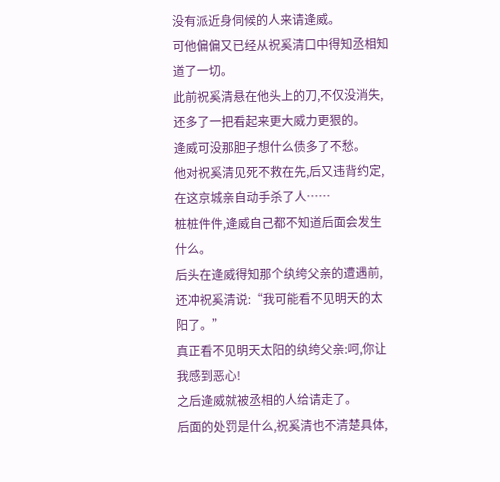没有派近身伺候的人来请逄威。
可他偏偏又已经从祝奚清口中得知丞相知道了一切。
此前祝奚清悬在他头上的刀,不仅没消失,还多了一把看起来更大威力更狠的。
逄威可没那胆子想什么债多了不愁。
他对祝奚清见死不救在先,后又违背约定,在这京城亲自动手杀了人……
桩桩件件,逄威自己都不知道后面会发生什么。
后头在逄威得知那个纨绔父亲的遭遇前,还冲祝奚清说:“我可能看不见明天的太阳了。”
真正看不见明天太阳的纨绔父亲:呵,你让我感到恶心!
之后逄威就被丞相的人给请走了。
后面的处罚是什么,祝奚清也不清楚具体,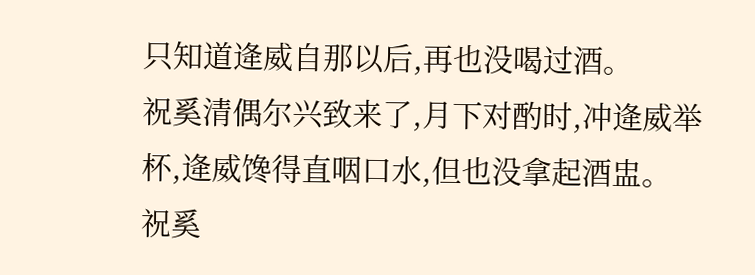只知道逄威自那以后,再也没喝过酒。
祝奚清偶尔兴致来了,月下对酌时,冲逄威举杯,逄威馋得直咽口水,但也没拿起酒盅。
祝奚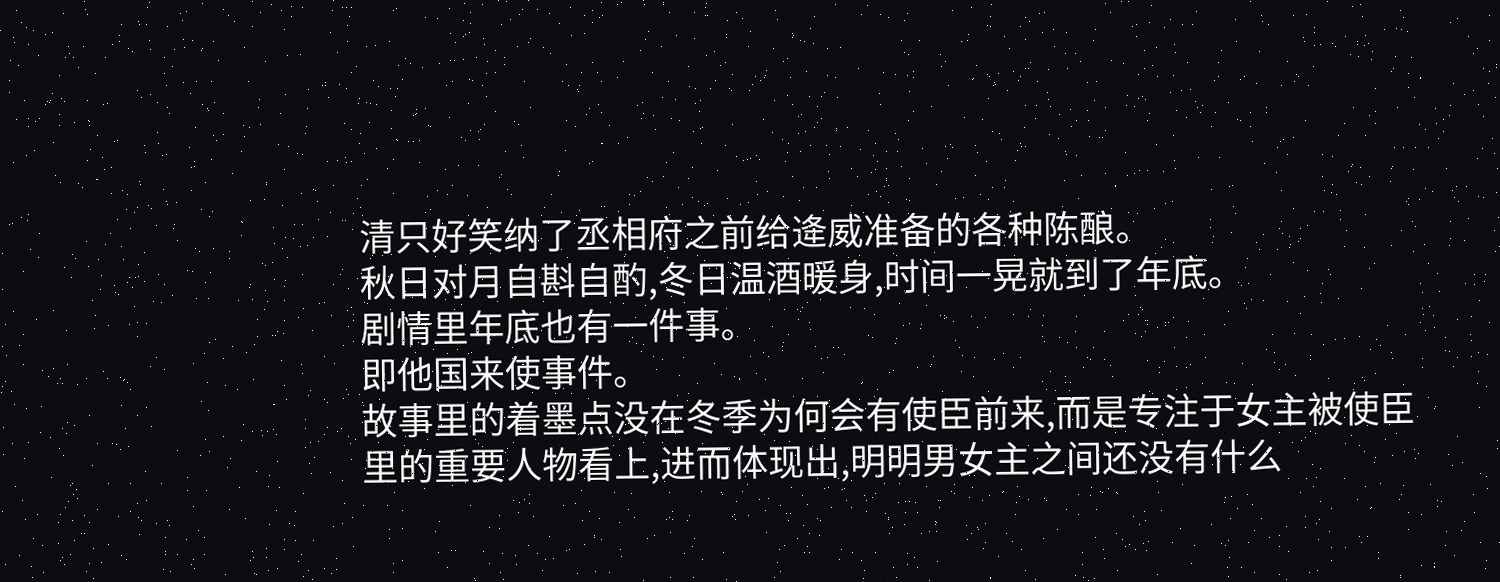清只好笑纳了丞相府之前给逄威准备的各种陈酿。
秋日对月自斟自酌,冬日温酒暖身,时间一晃就到了年底。
剧情里年底也有一件事。
即他国来使事件。
故事里的着墨点没在冬季为何会有使臣前来,而是专注于女主被使臣里的重要人物看上,进而体现出,明明男女主之间还没有什么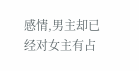感情,男主却已经对女主有占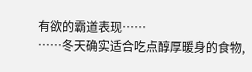有欲的霸道表现……
……冬天确实适合吃点醇厚暖身的食物,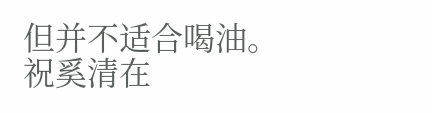但并不适合喝油。
祝奚清在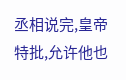丞相说完,皇帝特批,允许他也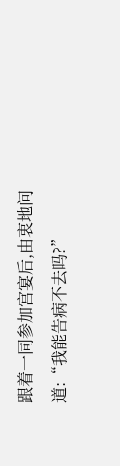跟着一同参加宫宴后,由衷地问道:“我能告病不去吗?”